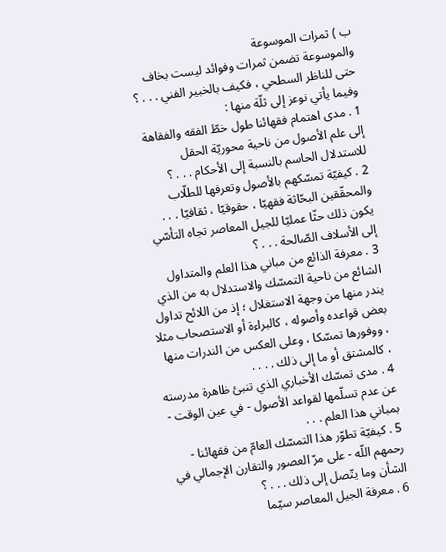ب ) ثمرات الموسوعة
والموسوعة تضمن ثمرات وفوائد ليست بخاف حتى للناظر السطحي ، فكيف بالخبير الفني . . . ؟
وفيما يأتي نوعز إلى ثلّة منها :
1 . مدى اهتمام فقهائنا طول خطّ الفقه والفقاهة إلى علم الأصول من ناحية محوريّة الحقل للاستدلال الحاسم بالنسبة إلى الأحكام . . . ؟
2 . كيفيّة تمسّكهم بالأصول وتعرفها للطلّاب والمحقّقين البحّاثة فقهيّا ، حقوقيّا ، ثقافيّا . . . يكون ذلك حثّا عمليّا للجيل المعاصر تجاه التأسّي إلى الأسلاف الصّالحة . . . ؟
3 . معرفة الذائع من مباني هذا العلم والمتداول الشائع من ناحية التمسّك والاستدلال به من الذي يندر منها من وجهة الاستغلال ؛ إذ من اللائح تداول بعض قواعده وأصوله ، كالبراءة أو الاستصحاب مثلا ، ووفورها تمسّكا ، وعلى العكس من الندرات منها ، كالمشتق أو ما إلى ذلك . . . .
4 . مدى تمسّك الأخباري الذي تنبئ ظاهرة مدرسته عن عدم تسلّمها لقواعد الأصول - في عين الوقت - بمباني هذا العلم . . .
5 . كيفيّة تطوّر هذا التمسّك العامّ من فقهائنا - رحمهم اللّه - على مرّ العصور والتقارن الإجمالي في الشأن وما يتّصل إلى ذلك . . . ؟
6 . معرفة الجيل المعاصر سيّما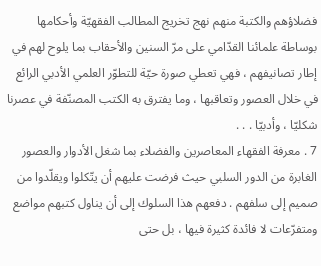فضلاؤهم والكتبة منهم نهج تخريج المطالب الفقهيّة وأحكامها بوساطة علمائنا القدّامي على مرّ السنين والأحقاب بما يلوح لهم في إطار تصانيفهم ، فهي تعطي صورة حيّة للتطوّر العلمي الأدبي الرائع في خلال العصور وتعاقبها ، وما يفترق به الكتب المصنّفة في عصرنا شكليّا ، وأدبيّا . . .
7 . معرفة الفقهاء المعاصرين والفضلاء بما شغل الأدوار والعصور الغابرة من الدور السلبي حيث فرضت عليهم أن يتّكلوا ويقلّدوا من صميم إلى سلفهم . دفعهم هذا السلوك إلى أن يناول كتبهم مواضع ومتفرّعات لا فائدة كثيرة فيها ، بل حتى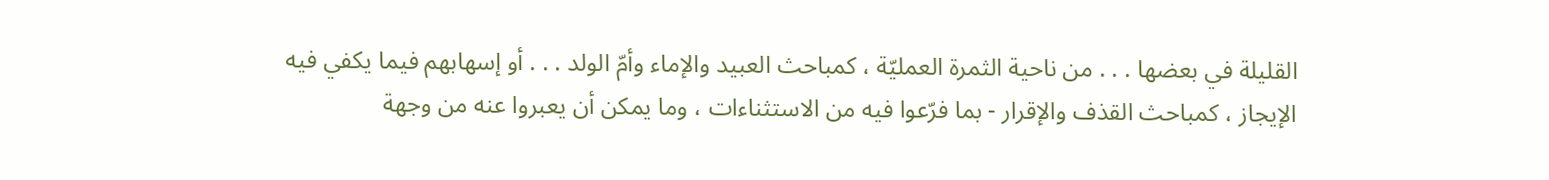القليلة في بعضها . . . من ناحية الثمرة العمليّة ، كمباحث العبيد والإماء وأمّ الولد . . . أو إسهابهم فيما يكفي فيه الإيجاز ، كمباحث القذف والإقرار - بما فرّعوا فيه من الاستثناءات ، وما يمكن أن يعبروا عنه من وجهة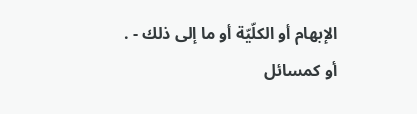الإبهام أو الكلّيّة أو ما إلى ذلك - .
أو كمسائل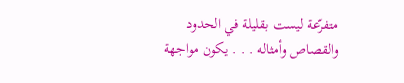متفرّعة ليست بقليلة في الحدود والقصاص وأمثاله . . . يكون مواجهة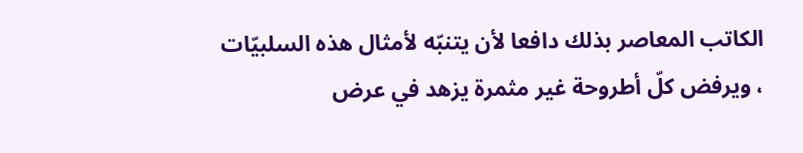الكاتب المعاصر بذلك دافعا لأن يتنبّه لأمثال هذه السلبيّات ، ويرفض كلّ أطروحة غير مثمرة يزهد في عرض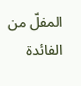المفلّ من الفائدة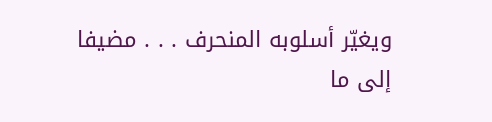ويغيّر أسلوبه المنحرف . . . مضيفا إلى ما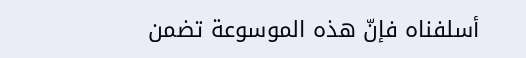أسلفناه فإنّ هذه الموسوعة تضمن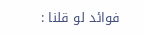فوائد لو قلنا :